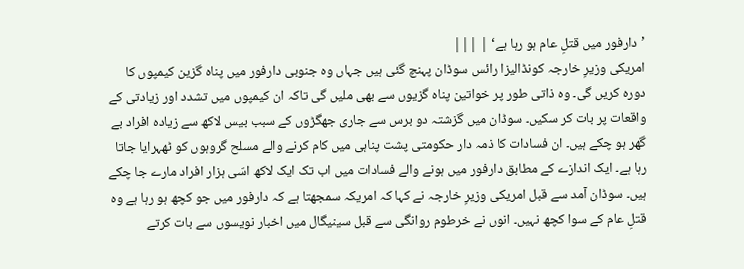’دارفور میں قتلِ عام ہو رہا ہے‘ | |||
امریکی وزیرِ خارجہ کونڈالیزا رائس سوڈان پہنچ گئی ہیں جہاں وہ جنوبی دارفور میں پناہ گزین کیمپوں کا دورہ کریں گی۔ وہ ذاتی طور پر خواتین پناہ گزیوں سے بھی ملیں گی تاکہ ان کیمپوں میں تشدد اور زیادتی کے واقعات پر بات کر سکیں۔ سوڈان میں گزشتہ دو برس سے جاری جھگڑوں کے سبب بیس لاکھ سے زیادہ افراد بے گھر ہو چکے ہیں۔ ان فسادات کا ذمہ دار حکومتی پشت پناہی میں کام کرنے والے مسلح گروہوں کو ٹھہرایا جاتا رہا ہے۔ ایک اندازے کے مطابق دارفور میں ہونے والے فسادات میں اب تک ایک لاکھ اسّی ہزار افراد مارے جا چکے ہیں۔ سوڈان آمد سے قبل امریکی وزیرِ خارجہ نے کہا کہ امریکہ سمجھتا ہے کہ دارفور میں جو کچھ ہو رہا ہے وہ قتلِ عام کے سوا کچھ نہیں۔ انوں نے خرطوم روانگی سے قبل سینیگال میں اخبار نویسوں سے بات کرتے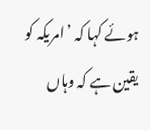ہوئے کہا کہ ’امریکہ کو یقین ہے کہ وہاں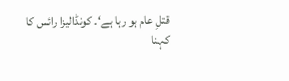قتلِ عام ہو رہا ہے‘۔ کونڈالیزا رائس کا کہنا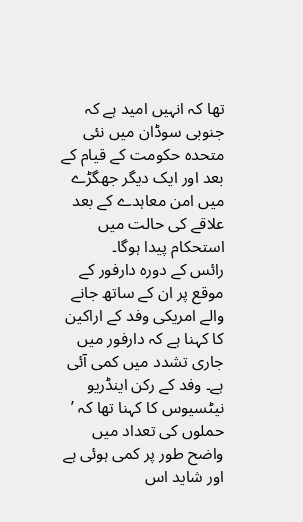تھا کہ انہیں امید ہے کہ جنوبی سوڈان میں نئی متحدہ حکومت کے قیام کے بعد اور ایک دیگر جھگڑے میں امن معاہدے کے بعد علاقے کی حالت میں استحکام پیدا ہوگا۔
رائس کے دورہ دارفور کے موقع پر ان کے ساتھ جانے والے امریکی وفد کے اراکین کا کہنا ہے کہ دارفور میں جاری تشدد میں کمی آئی ہے۔ وفد کے رکن اینڈریو نیٹسیوس کا کہنا تھا کہ ’ حملوں کی تعداد میں واضح طور پر کمی ہوئی ہے اور شاید اس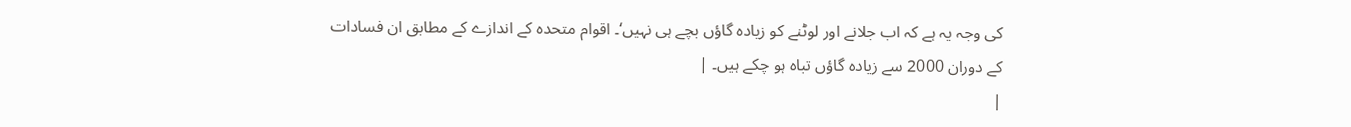کی وجہ یہ ہے کہ اب جلانے اور لوٹنے کو زیادہ گاؤں بچے ہی نہیں‘۔ اقوام متحدہ کے اندازے کے مطابق ان فسادات کے دوران 2000 سے زیادہ گاؤں تباہ ہو چکے ہیں۔ |
|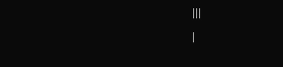|||
|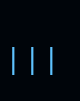|||